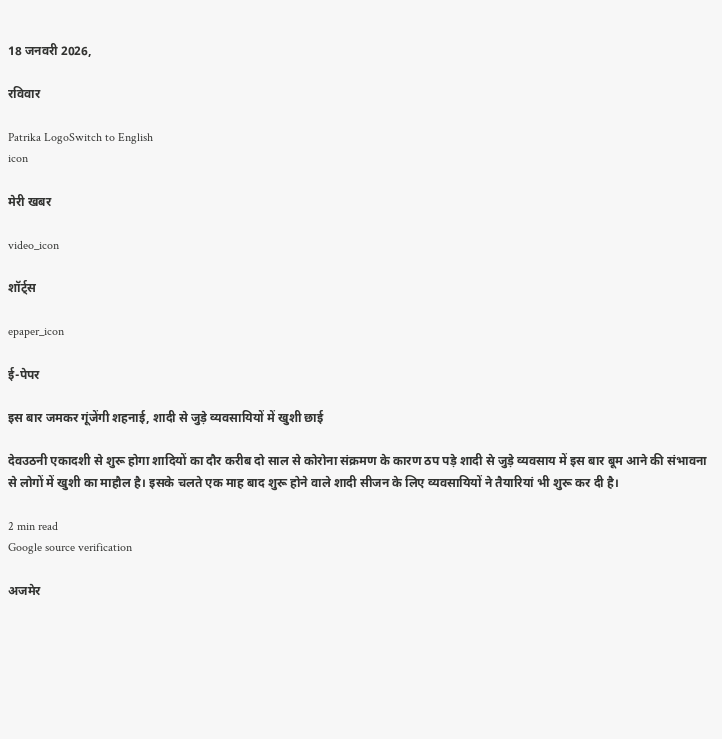18 जनवरी 2026,

रविवार

Patrika LogoSwitch to English
icon

मेरी खबर

video_icon

शॉर्ट्स

epaper_icon

ई-पेपर

इस बार जमकर गूंजेंगी शहनाई, शादी से जुड़े व्यवसायियों में खुशी छाई

देवउठनी एकादशी से शुरू होगा शादियों का दौर करीब दो साल से कोरोना संक्रमण के कारण ठप पड़े शादी से जुड़े व्यवसाय में इस बार बूम आने की संभावना से लोगों में खुशी का माहौल है। इसके चलते एक माह बाद शुरू होने वाले शादी सीजन के लिए व्यवसायियों ने तैयारियां भी शुरू कर दी है।

2 min read
Google source verification

अजमेर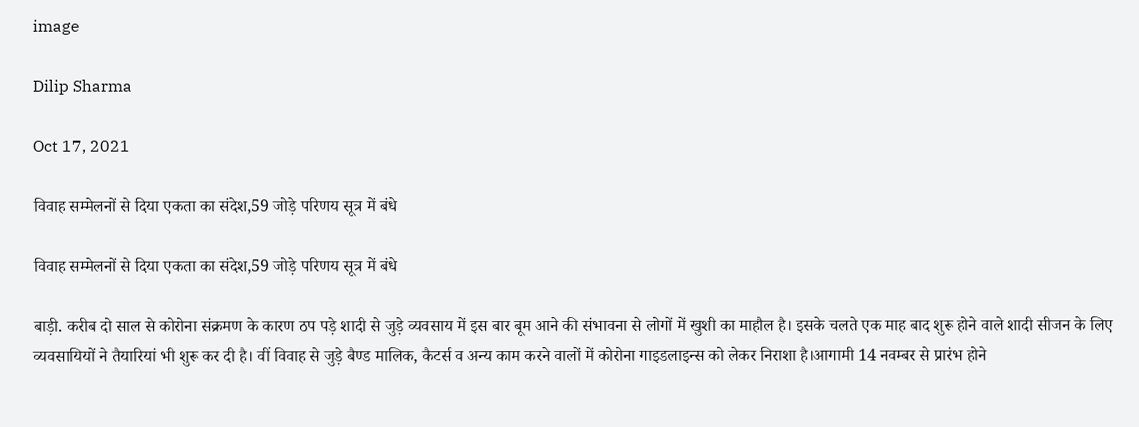image

Dilip Sharma

Oct 17, 2021

विवाह सम्मेलनों से दिया एकता का संदेश,59 जोड़े परिणय सूत्र में बंधे

विवाह सम्मेलनों से दिया एकता का संदेश,59 जोड़े परिणय सूत्र में बंधे

बाड़ी. करीब दो साल से कोरोना संक्रमण के कारण ठप पड़े शादी से जुड़े व्यवसाय में इस बार बूम आने की संभावना से लोगों में खुशी का माहौल है। इसके चलते एक माह बाद शुरू होने वाले शादी सीजन के लिए व्यवसायियों ने तैयारियां भी शुरू कर दी है। वीं विवाह से जुड़े बैण्ड मालिक, कैटर्स व अन्य काम करने वालों में कोरोना गाइडलाइन्स को लेकर निराशा है।आगामी 14 नवम्बर से प्रारंभ होने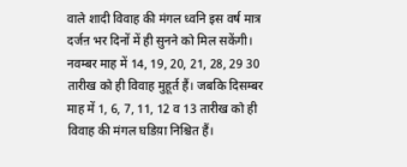वाले शादी विवाह की मंगल ध्वनि इस वर्ष मात्र दर्जऩ भर दिनों में ही सुनने को मिल सकेंगी। नवम्बर माह में 14, 19, 20, 21, 28, 29 30 तारीख को ही विवाह मुहूर्त हैं। जबकि दिसम्बर माह में 1, 6, 7, 11, 12 व 13 तारीख को ही विवाह की मंगल घडिय़ा निश्चित हैं।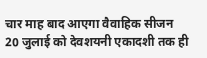चार माह बाद आएगा वैवाहिक सीजन
20 जुलाई को देवशयनी एकादशी तक ही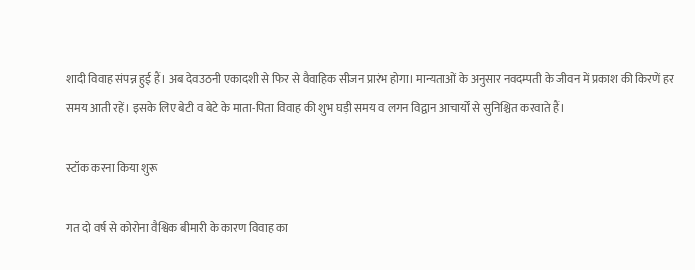शादी विवाह संपन्न हुई हैं। अब देवउठनी एकादशी से फिर से वैवाहिक सीजन प्रारंभ होगा। मान्यताओं के अनुसार नवदम्पती के जीवन में प्रकाश की किरणें हर समय आती रहें। इसके लिए बेटी व बेटे के माता-पिता विवाह की शुभ घड़ी समय व लगन विद्वान आचार्यों से सुनिश्चित करवाते हैं।

स्टॉक करना किया शुरू

गत दो वर्ष से कोरोना वैश्विक बीमारी के कारण विवाह का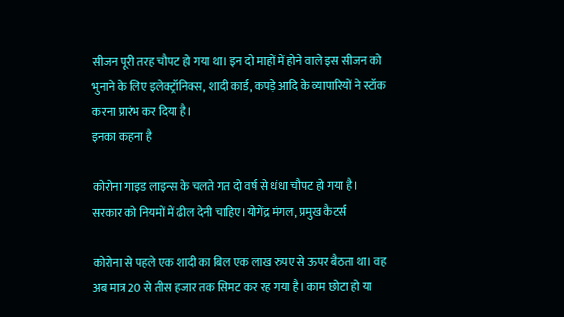सीजन पूरी तरह चौपट हो गया था। इन दो माहों में होने वाले इस सीजन को भुनाने के लिए इलेक्ट्रॉनिक्स, शादी कार्ड, कपड़े आदि के व्यापारियों ने स्टॉक करना प्रारंभ कर दिया है।
इनका कहना है

कोरोना गाइड लाइन्स के चलते गत दो वर्ष से धंधा चौपट हो गया है। सरकार को नियमों में ढील देनी चाहिए।योगेंद्र मंगल, प्रमुख कैटर्स

कोरोना से पहले एक शादी का बिल एक लाख रुपए से ऊपर बैठता था। वह अब मात्र 20 से तीस हजार तक सिमट कर रह गया है। काम छोटा हो या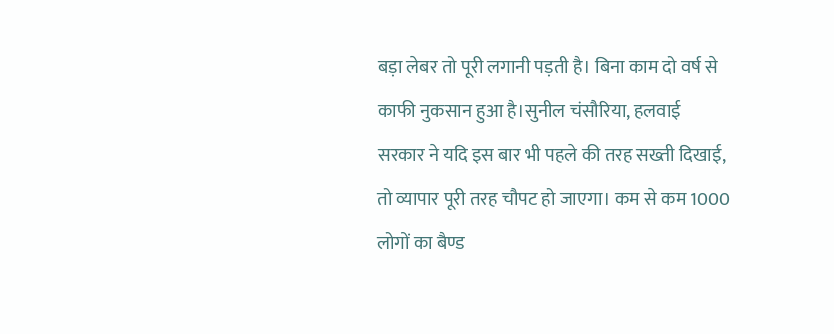बड़ा लेबर तो पूरी लगानी पड़ती है। बिना काम दो वर्ष से काफी नुकसान हुआ है।सुनील चंसौरिया, हलवाई
सरकार ने यदि इस बार भी पहले की तरह सख्ती दिखाई, तो व्यापार पूरी तरह चौपट हो जाएगा। कम से कम 1000 लोगों का बैण्ड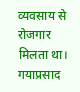व्यवसाय से रोजगार मिलता था। गयाप्रसाद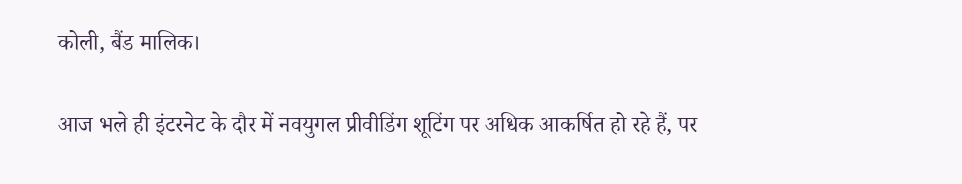कोली, बैंड मालिक।

आज भले ही इंटरनेट के दौर में नवयुगल प्रीवीडिंग शूटिंग पर अधिक आकर्षित हो रहे हैं, पर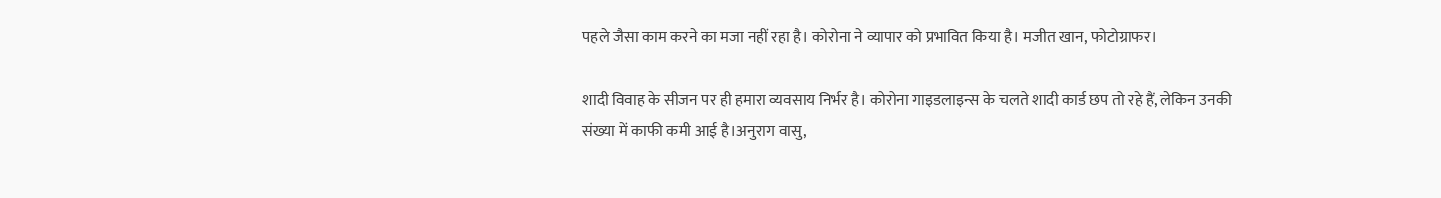पहले जैसा काम करने का मजा नहीं रहा है। कोरोना ने व्यापार को प्रभावित किया है। मजीत खान, फोटोग्राफर।

शादी विवाह के सीजन पर ही हमारा व्यवसाय निर्भर है। कोरोना गाइडलाइन्स के चलते शादी कार्ड छप तो रहे हैं, लेकिन उनकी संख्या में काफी कमी आई है।अनुराग वासु,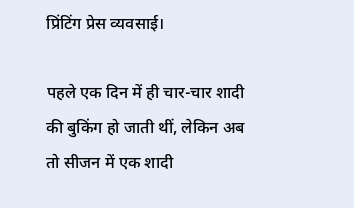प्रिंटिंग प्रेस व्यवसाई।

पहले एक दिन में ही चार-चार शादी की बुकिंग हो जाती थीं, लेकिन अब तो सीजन में एक शादी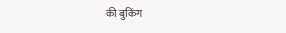की बुकिंग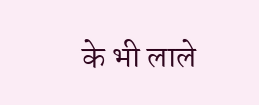के भी लाले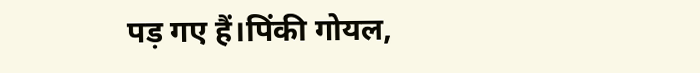पड़ गए हैं।पिंकी गोयल,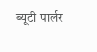ब्यूटी पार्लर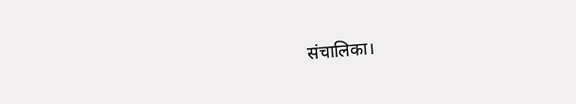संचालिका।